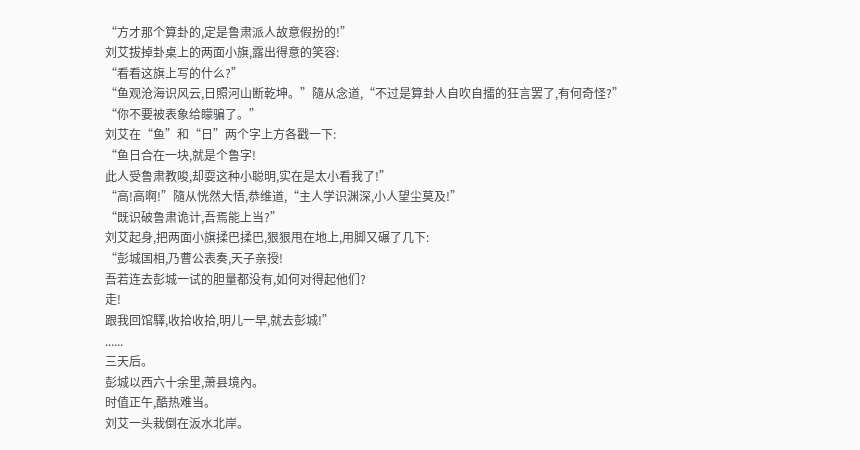“方才那个算卦的,定是鲁肃派人故意假扮的!”
刘艾拔掉卦桌上的两面小旗,露出得意的笑容:
“看看这旗上写的什么?”
“鱼观沧海识风云,日照河山断乾坤。”隨从念道,“不过是算卦人自吹自擂的狂言罢了,有何奇怪?”
“你不要被表象给矇骗了。”
刘艾在“鱼”和“日”两个字上方各戳一下:
“鱼日合在一块,就是个鲁字!
此人受鲁肃教唆,却耍这种小聪明,实在是太小看我了!”
“高!高啊!”隨从恍然大悟,恭维道,“主人学识渊深,小人望尘莫及!”
“既识破鲁肃诡计,吾焉能上当?”
刘艾起身,把两面小旗揉巴揉巴,狠狠甩在地上,用脚又碾了几下:
“彭城国相,乃曹公表奏,天子亲授!
吾若连去彭城一试的胆量都没有,如何对得起他们?
走!
跟我回馆驛,收拾收拾,明儿一早,就去彭城!”
......
三天后。
彭城以西六十余里,萧县境內。
时值正午,酷热难当。
刘艾一头栽倒在汳水北岸。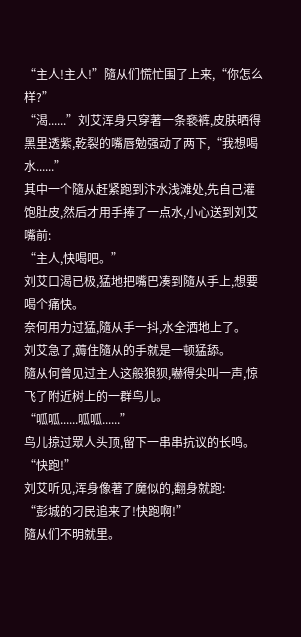“主人!主人!”隨从们慌忙围了上来,“你怎么样?”
“渴......”刘艾浑身只穿著一条褻裤,皮肤晒得黑里透紫,乾裂的嘴唇勉强动了两下,“我想喝水......”
其中一个隨从赶紧跑到汴水浅滩处,先自己灌饱肚皮,然后才用手捧了一点水,小心送到刘艾嘴前:
“主人,快喝吧。”
刘艾口渴已极,猛地把嘴巴凑到隨从手上,想要喝个痛快。
奈何用力过猛,隨从手一抖,水全洒地上了。
刘艾急了,薅住隨从的手就是一顿猛舔。
隨从何曾见过主人这般狼狈,嚇得尖叫一声,惊飞了附近树上的一群鸟儿。
“呱呱......呱呱......”
鸟儿掠过眾人头顶,留下一串串抗议的长鸣。
“快跑!”
刘艾听见,浑身像著了魔似的,翻身就跑:
“彭城的刁民追来了!快跑啊!”
隨从们不明就里。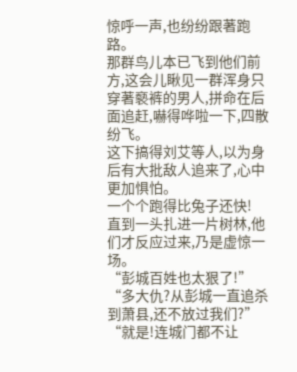惊呼一声,也纷纷跟著跑路。
那群鸟儿本已飞到他们前方,这会儿瞅见一群浑身只穿著褻裤的男人,拼命在后面追赶,嚇得哗啦一下,四散纷飞。
这下搞得刘艾等人,以为身后有大批敌人追来了,心中更加惧怕。
一个个跑得比兔子还快!
直到一头扎进一片树林,他们才反应过来,乃是虚惊一场。
“彭城百姓也太狠了!”
“多大仇?从彭城一直追杀到萧县,还不放过我们?”
“就是!连城门都不让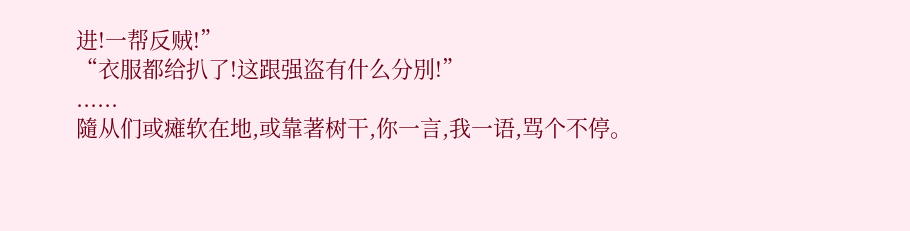进!一帮反贼!”
“衣服都给扒了!这跟强盗有什么分別!”
......
隨从们或瘫软在地,或靠著树干,你一言,我一语,骂个不停。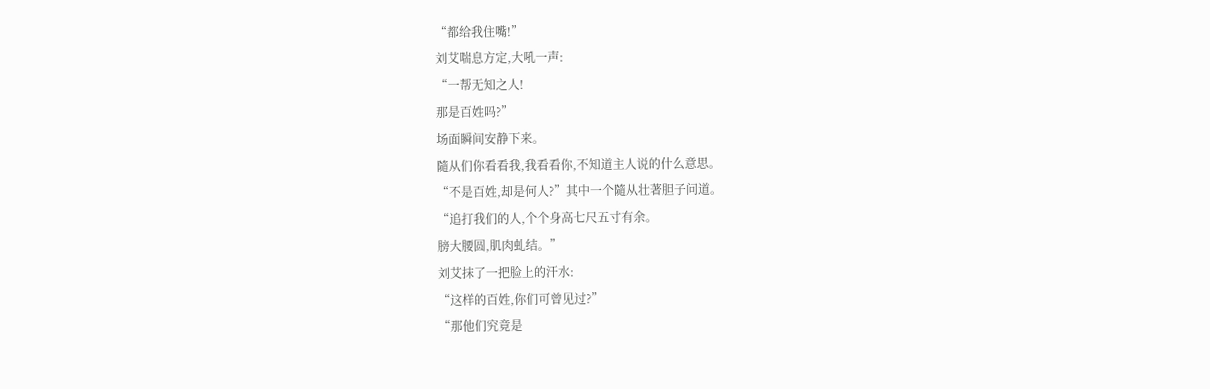“都给我住嘴!”
刘艾喘息方定,大吼一声:
“一帮无知之人!
那是百姓吗?”
场面瞬间安静下来。
隨从们你看看我,我看看你,不知道主人说的什么意思。
“不是百姓,却是何人?”其中一个隨从壮著胆子问道。
“追打我们的人,个个身高七尺五寸有余。
膀大腰圆,肌肉虬结。”
刘艾抹了一把脸上的汗水:
“这样的百姓,你们可曾见过?”
“那他们究竟是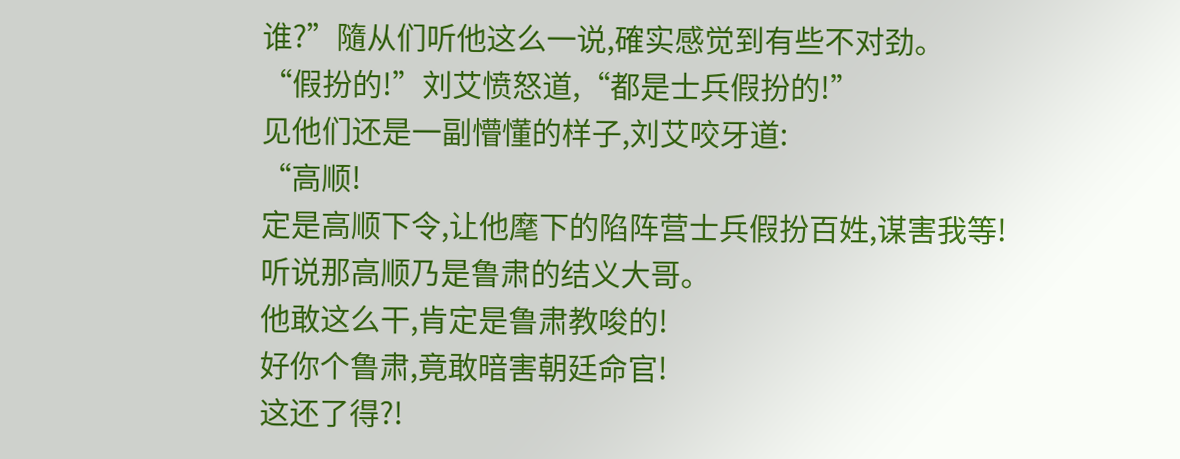谁?”隨从们听他这么一说,確实感觉到有些不对劲。
“假扮的!”刘艾愤怒道,“都是士兵假扮的!”
见他们还是一副懵懂的样子,刘艾咬牙道:
“高顺!
定是高顺下令,让他麾下的陷阵营士兵假扮百姓,谋害我等!
听说那高顺乃是鲁肃的结义大哥。
他敢这么干,肯定是鲁肃教唆的!
好你个鲁肃,竟敢暗害朝廷命官!
这还了得?!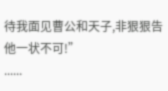待我面见曹公和天子,非狠狠告他一状不可!”
......